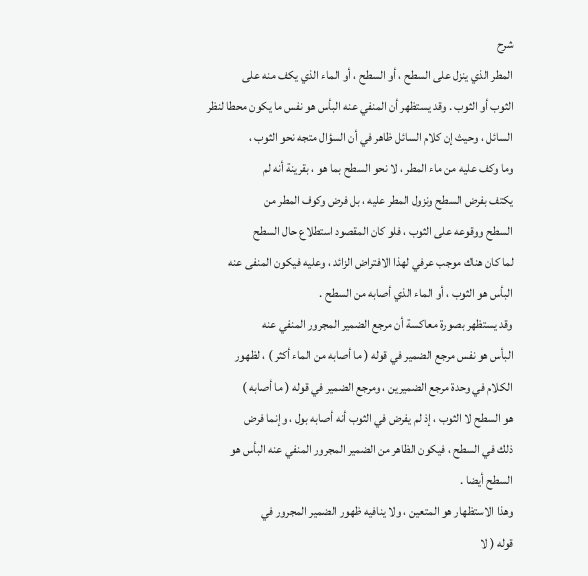شرح
المطر الذي ينزل على السطح ، أو السطح ، أو الماء الذي يكف منه على
الثوب أو الثوب . وقد يستظهر أن المنفي عنه البأس هو نفس ما يكون محطا لنظر
السائل ، وحيث إن كلام السائل ظاهر في أن السؤال متجه نحو الثوب ،
وما وكف عليه من ماء المطر ، لا نحو السطح بما هو ، بقرينة أنه لم
يكتف بفرض السطح ونزول المطر عليه ، بل فرض وكوف المطر من
السطح ووقوعه على الثوب ، فلو كان المقصود استطلاع حال السطح
لما كان هناك موجب عرفي لهذا الافتراض الزائد ، وعليه فيكون المنفى عنه
البأس هو الثوب ، أو الماء الذي أصابه من السطح .
وقد يستظهر بصورة معاكسة أن مرجع الضمير المجرور المنفي عنه
البأس هو نفس مرجع الضمير في قوله ( ما أصابه من الماء أكثر ) ، لظهور
الكلام في وحدة مرجع الضميرين ، ومرجع الضمير في قوله ( ما أصابه )
هو السطح لا الثوب ، إذ لم يفرض في الثوب أنه أصابه بول ، وإنما فرض
ذلك في السطح ، فيكون الظاهر من الضمير المجرور المنفي عنه البأس هو
السطح أيضا .
وهذا الاستظهار هو المتعين ، ولا ينافيه ظهور الضمير المجرور في
قوله ( لا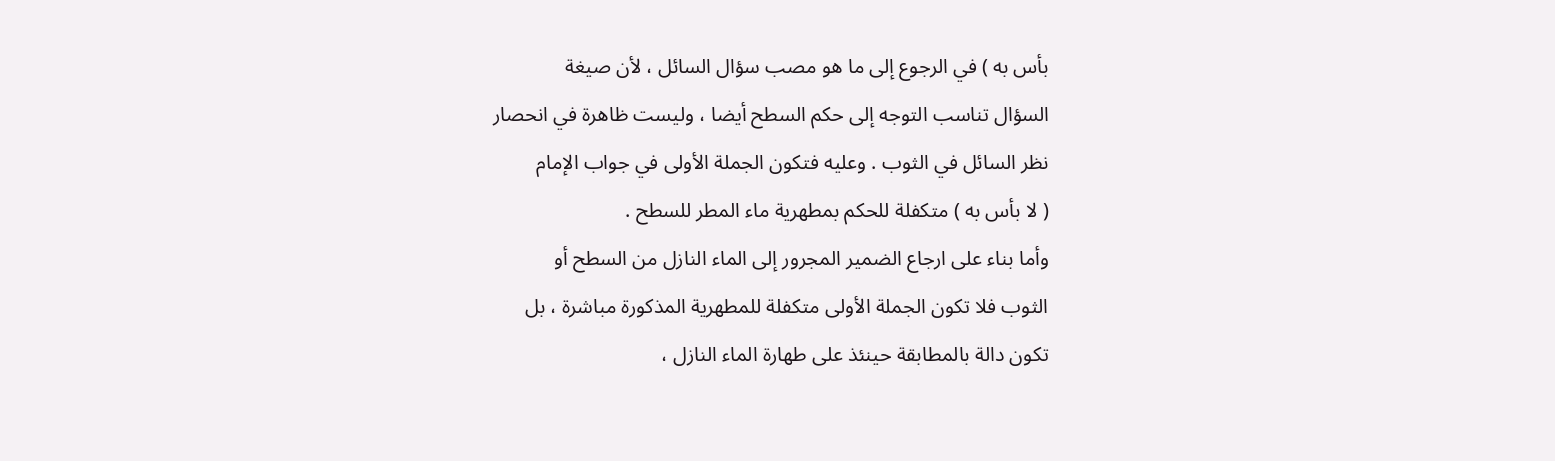بأس به ) في الرجوع إلى ما هو مصب سؤال السائل ، لأن صيغة
السؤال تناسب التوجه إلى حكم السطح أيضا ، وليست ظاهرة في انحصار
نظر السائل في الثوب . وعليه فتكون الجملة الأولى في جواب الإمام
( لا بأس به ) متكفلة للحكم بمطهرية ماء المطر للسطح .
وأما بناء على ارجاع الضمير المجرور إلى الماء النازل من السطح أو
الثوب فلا تكون الجملة الأولى متكفلة للمطهرية المذكورة مباشرة ، بل
تكون دالة بالمطابقة حينئذ على طهارة الماء النازل ،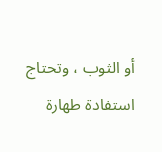أو الثوب ، وتحتاج
استفادة طهارة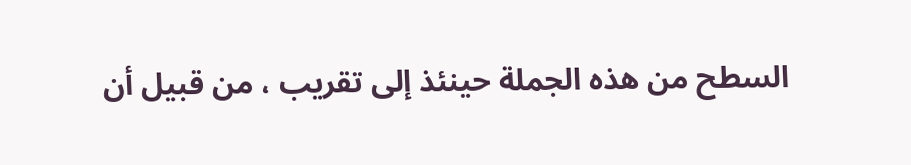السطح من هذه الجملة حينئذ إلى تقريب ، من قبيل أن